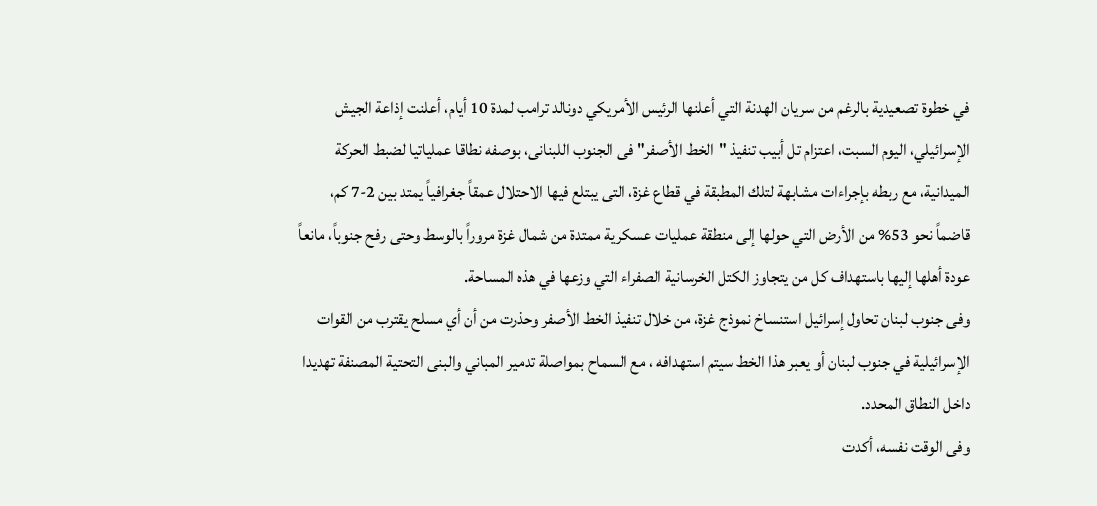في خطوة تصعيدية بالرغم من سريان الهدنة التي أعلنها الرئيس الأمريكي دونالد ترامب لمدة 10 أيام، أعلنت إذاعة الجيش الإسرائيلي، اليوم السبت، اعتزام تل أبيب تنفيذ "الخط الأصفر" فى الجنوب اللبنانى، بوصفه نطاقا عملياتيا لضبط الحركة الميدانية، مع ربطه بإجراءات مشابهة لتلك المطبقة في قطاع غزة، التى يبتلع فيها الاحتلال عمقاً جغرافياً يمتد بين 2-7 كم، قاضماً نحو 53% من الأرض التي حولها إلى منطقة عمليات عسكرية ممتدة من شمال غزة مروراً بالوسط وحتى رفح جنوباً، مانعاً عودة أهلها إليها باستهداف كل من يتجاوز الكتل الخرسانية الصفراء التي وزعها في هذه المساحة.
وفى جنوب لبنان تحاول إسرائيل استنساخ نموذج غزة، من خلال تنفيذ الخط الأصفر وحذرت من أن أي مسلح يقترب من القوات الإسرائيلية في جنوب لبنان أو يعبر هذا الخط سيتم استهدافه ، مع السماح بمواصلة تدمير المباني والبنى التحتية المصنفة تهديدا داخل النطاق المحدد.
وفى الوقت نفسه، أكدت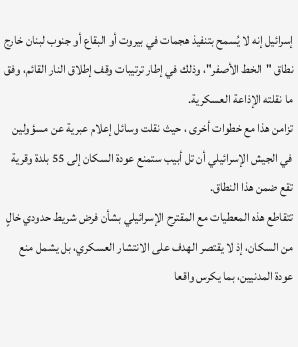إسرائيل إنه لا يُسمح بتنفيذ هجمات في بيروت أو البقاع أو جنوب لبنان خارج نطاق "الخط الأصفر"، وذلك في إطار ترتيبات وقف إطلاق النار القائم، وفق ما نقلته الإذاعة العسكرية.
تزامن هذا مع خطوات أخرى ، حيث نقلت وسائل إعلام عبرية عن مسؤولين في الجيش الإسرائيلي أن تل أبيب ستمنع عودة السكان إلى 55 بلدة وقرية تقع ضمن هذا النطاق.
تتقاطع هذه المعطيات مع المقترح الإسرائيلي بشأن فرض شريط حدودي خالٍ من السكان، إذ لا يقتصر الهدف على الانتشار العسكري، بل يشمل منع عودة المدنيين، بما يكرس واقعا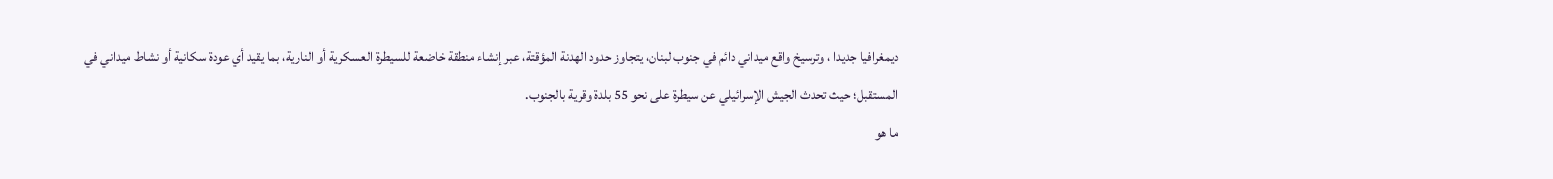ديمغرافيا جديدا ، وترسيخ واقع ميداني دائم في جنوب لبنان، يتجاوز حدود الهدنة المؤقتة، عبر إنشاء منطقة خاضعة للسيطرة العسكرية أو النارية، بما يقيد أي عودة سكانية أو نشاط ميداني في المستقبل؛ حيث تحدث الجيش الإسرائيلي عن سيطرة على نحو 55 بلدة وقرية بالجنوب.
ما هو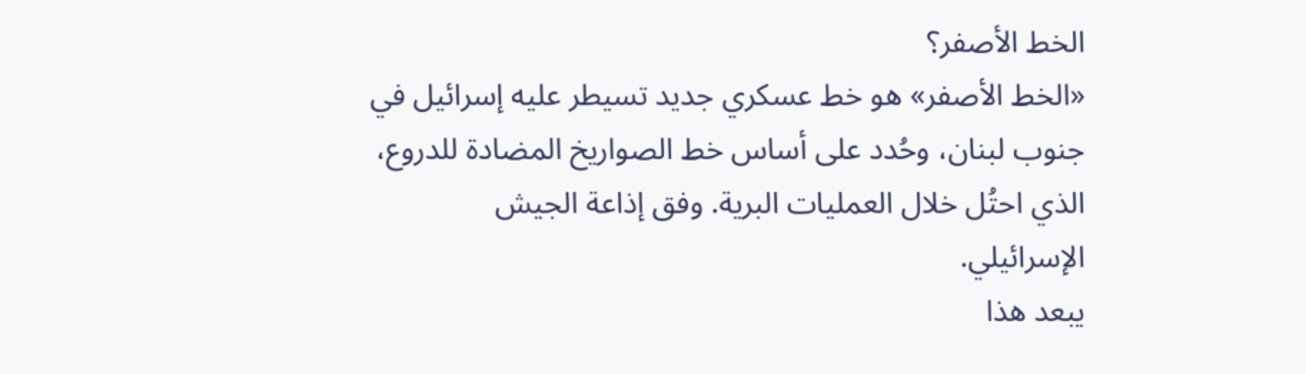الخط الأصفر؟
«الخط الأصفر» هو خط عسكري جديد تسيطر عليه إسرائيل في جنوب لبنان، وحُدد على أساس خط الصواريخ المضادة للدروع، الذي احتُل خلال العمليات البرية. وفق إذاعة الجيش الإسرائيلي.
يبعد هذا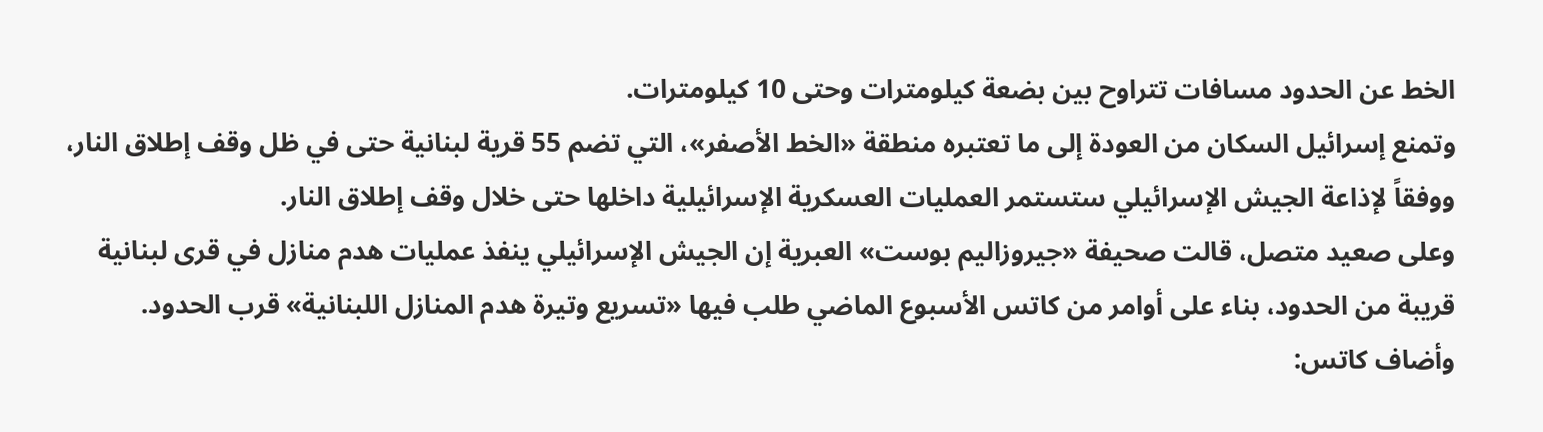الخط عن الحدود مسافات تتراوح بين بضعة كيلومترات وحتى 10 كيلومترات.
وتمنع إسرائيل السكان من العودة إلى ما تعتبره منطقة «الخط الأصفر»، التي تضم 55 قرية لبنانية حتى في ظل وقف إطلاق النار، ووفقاً لإذاعة الجيش الإسرائيلي ستستمر العمليات العسكرية الإسرائيلية داخلها حتى خلال وقف إطلاق النار.
وعلى صعيد متصل، قالت صحيفة «جيروزاليم بوست» العبرية إن الجيش الإسرائيلي ينفذ عمليات هدم منازل في قرى لبنانية قريبة من الحدود، بناء على أوامر من كاتس الأسبوع الماضي طلب فيها «تسريع وتيرة هدم المنازل اللبنانية» قرب الحدود.
وأضاف كاتس: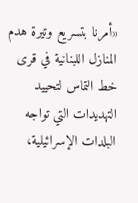«أمرنا بتسريع وتيرة هدم المنازل اللبنانية في قرى خط التماس لتحييد التهديدات التي تواجه البلدات الإسرائيلية،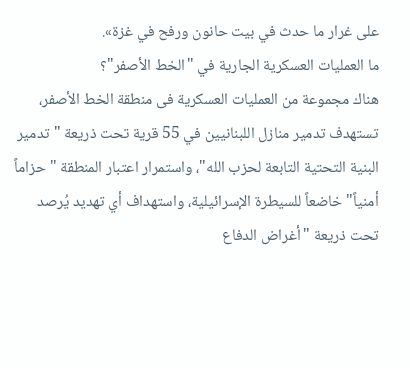على غرار ما حدث في بيت حانون ورفح في غزة».
ما العمليات العسكرية الجارية في "الخط الأصفر"؟
هناك مجموعة من العمليات العسكرية فى منطقة الخط الأصفر، تستهدف تدمير منازل اللبنانيين في 55 قرية تحت ذريعة "تدمير البنية التحتية التابعة لحزب الله"، واستمرار اعتبار المنطقة "حزاماً أمنياً" خاضعاً للسيطرة الإسرائيلية، واستهداف أي تهديد يُرصد تحت ذريعة "أغراض الدفاع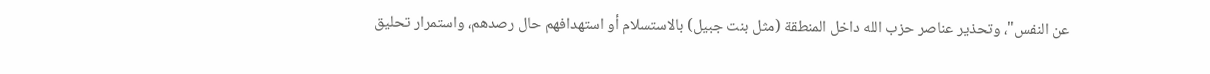عن النفس"، وتحذير عناصر حزب الله داخل المنطقة (مثل بنت جبيل) بالاستسلام أو استهدافهم حال رصدهم، واستمرار تحليق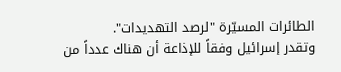الطائرات المسيّرة "لرصد التهديدات".
وتقدر إسرائيل وفقاً للإذاعة أن هناك عدداً من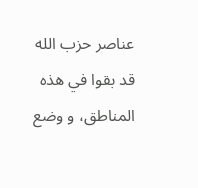عناصر حزب الله قد بقوا في هذه المناطق، و وضع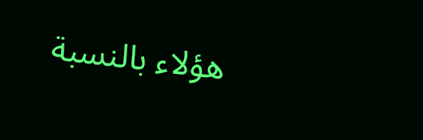هؤلاء بالنسبة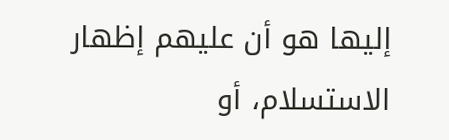إليها هو أن عليهم إظهار الاستسلام، أو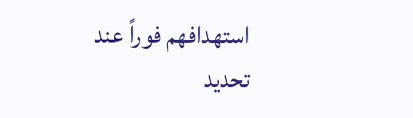استهدافهم فوراً عند تحديد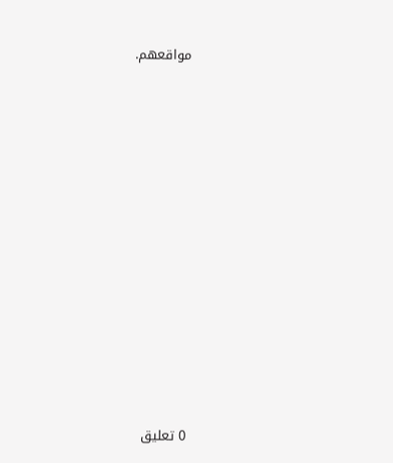مواقعهم.

















0 تعليق